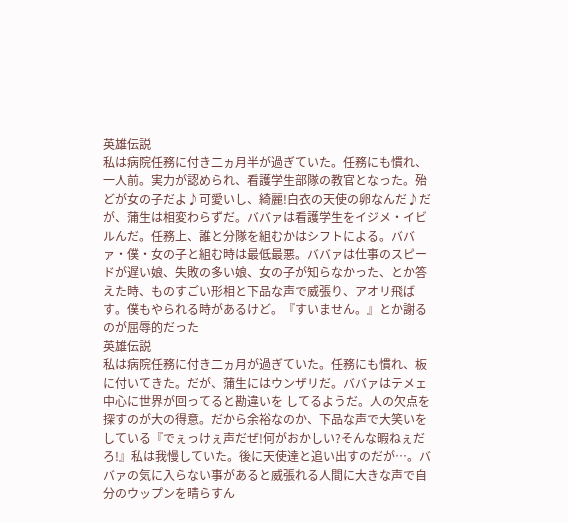英雄伝説
私は病院任務に付き二ヵ月半が過ぎていた。任務にも慣れ、一人前。実力が認められ、看護学生部隊の教官となった。殆どが女の子だよ♪可愛いし、綺麗!白衣の天使の卵なんだ♪だが、蒲生は相変わらずだ。ババァは看護学生をイジメ・イビルんだ。任務上、誰と分隊を組むかはシフトによる。ババァ・僕・女の子と組む時は最低最悪。ババァは仕事のスピードが遅い娘、失敗の多い娘、女の子が知らなかった、とか答えた時、ものすごい形相と下品な声で威張り、アオリ飛ばす。僕もやられる時があるけど。『すいません。』とか謝るのが屈辱的だった
英雄伝説
私は病院任務に付き二ヵ月が過ぎていた。任務にも慣れ、板に付いてきた。だが、蒲生にはウンザリだ。ババァはテメェ中心に世界が回ってると勘違いを してるようだ。人の欠点を探すのが大の得意。だから余裕なのか、下品な声で大笑いをしている『でぇっけぇ声だぜ!何がおかしい?そんな暇ねぇだろ!』私は我慢していた。後に天使達と追い出すのだが…。ババァの気に入らない事があると威張れる人間に大きな声で自分のウップンを晴らすん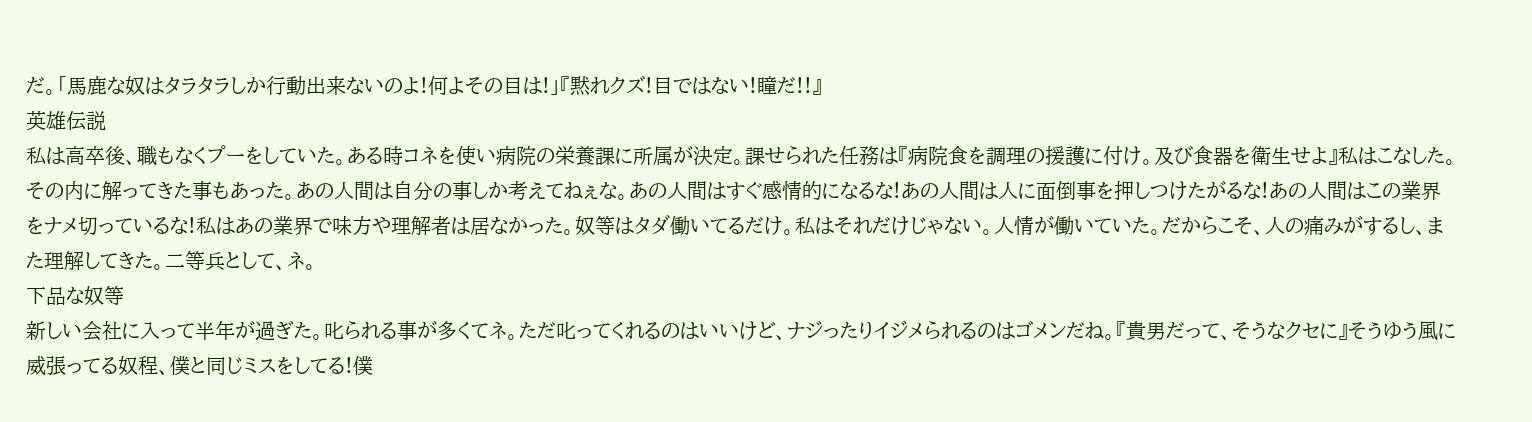だ。「馬鹿な奴はタラタラしか行動出来ないのよ!何よその目は!」『黙れクズ!目ではない!瞳だ!!』
英雄伝説
私は高卒後、職もなくプーをしていた。ある時コネを使い病院の栄養課に所属が決定。課せられた任務は『病院食を調理の援護に付け。及び食器を衛生せよ』私はこなした。その内に解ってきた事もあった。あの人間は自分の事しか考えてねぇな。あの人間はすぐ感情的になるな!あの人間は人に面倒事を押しつけたがるな!あの人間はこの業界をナメ切っているな!私はあの業界で味方や理解者は居なかった。奴等はタダ働いてるだけ。私はそれだけじゃない。人情が働いていた。だからこそ、人の痛みがするし、また理解してきた。二等兵として、ネ。
下品な奴等
新しい会社に入って半年が過ぎた。叱られる事が多くてネ。ただ叱ってくれるのはいいけど、ナジったりイジメられるのはゴメンだね。『貴男だって、そうなクセに』そうゆう風に威張ってる奴程、僕と同じミスをしてる!僕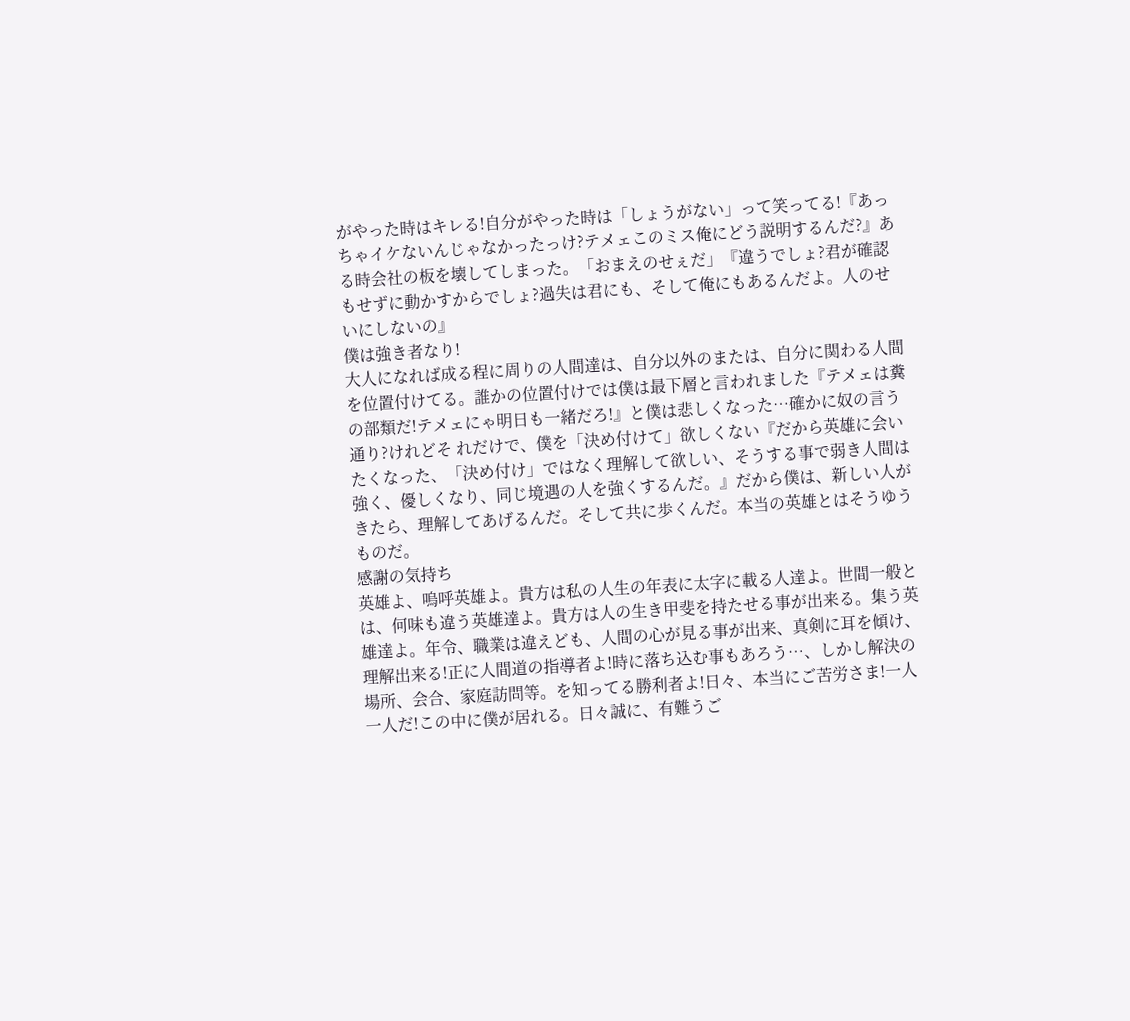がやった時はキレる!自分がやった時は「しょうがない」って笑ってる!『あっちゃイケないんじゃなかったっけ?テメェこのミス俺にどう説明するんだ?』ある時会社の板を壊してしまった。「おまえのせぇだ」『違うでしょ?君が確認もせずに動かすからでしょ?過失は君にも、そして俺にもあるんだよ。人のせいにしないの』
僕は強き者なり!
大人になれば成る程に周りの人間達は、自分以外のまたは、自分に関わる人間を位置付けてる。誰かの位置付けでは僕は最下層と言われました『テメェは糞の部類だ!テメェにゃ明日も一緒だろ!』と僕は悲しくなった…確かに奴の言う通り?けれどそ れだけで、僕を「決め付けて」欲しくない『だから英雄に会いたくなった、「決め付け」ではなく理解して欲しい、そうする事で弱き人間は強く、優しくなり、同じ境遇の人を強くするんだ。』だから僕は、新しい人がきたら、理解してあげるんだ。そして共に歩くんだ。本当の英雄とはそうゆうものだ。
感謝の気持ち
英雄よ、嗚呼英雄よ。貴方は私の人生の年表に太字に載る人達よ。世間一般とは、何味も違う英雄達よ。貴方は人の生き甲斐を持たせる事が出来る。集う英雄達よ。年令、職業は違えども、人間の心が見る事が出来、真剣に耳を傾け、理解出来る!正に人間道の指導者よ!時に落ち込む事もあろう…、しかし解決の場所、会合、家庭訪問等。を知ってる勝利者よ!日々、本当にご苦労さま!一人一人だ!この中に僕が居れる。日々誠に、有難うご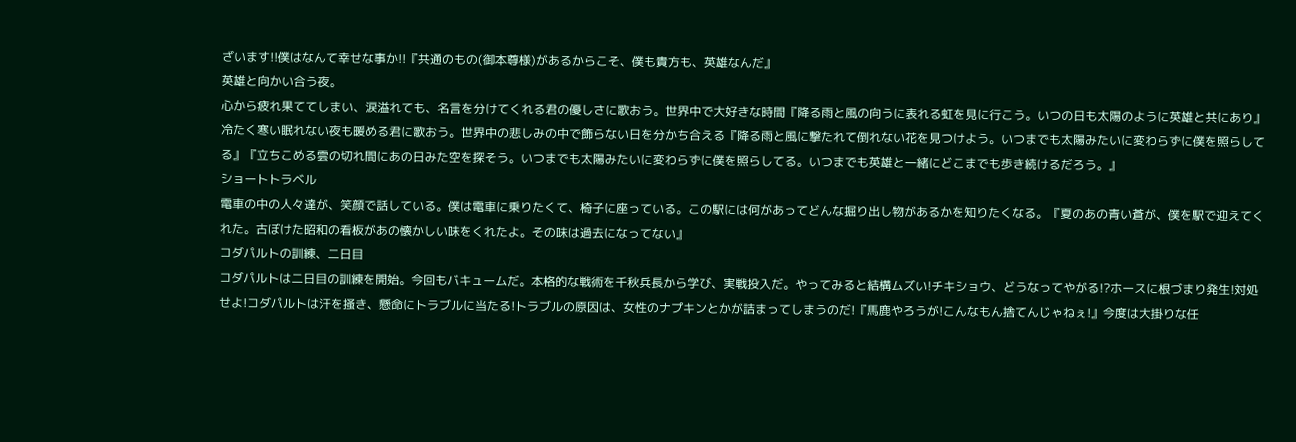ざいます!!僕はなんて幸せな事か!!『共通のもの(御本尊様)があるからこそ、僕も貴方も、英雄なんだ』
英雄と向かい合う夜。
心から疲れ果ててしまい、涙溢れても、名言を分けてくれる君の優しさに歌おう。世界中で大好きな時間『降る雨と風の向うに表れる虹を見に行こう。いつの日も太陽のように英雄と共にあり』冷たく寒い眠れない夜も暖める君に歌おう。世界中の悲しみの中で飾らない日を分かち合える『降る雨と風に撃たれて倒れない花を見つけよう。いつまでも太陽みたいに変わらずに僕を照らしてる』『立ちこめる雲の切れ間にあの日みた空を探そう。いつまでも太陽みたいに変わらずに僕を照らしてる。いつまでも英雄と一緒にどこまでも歩き続けるだろう。』
ショートトラベル
電車の中の人々達が、笑顔で話している。僕は電車に乗りたくて、椅子に座っている。この駅には何があってどんな掘り出し物があるかを知りたくなる。『夏のあの青い蒼が、僕を駅で迎えてくれた。古ぼけた昭和の看板があの懐かしい味をくれたよ。その味は過去になってない』
コダパルトの訓練、二日目
コダパルトは二日目の訓練を開始。今回もバキュームだ。本格的な戦術を千秋兵長から学び、実戦投入だ。やってみると結構ムズい!チキショウ、どうなってやがる!?ホースに根づまり発生!対処せよ!コダパルトは汗を掻き、懸命にトラブルに当たる!トラブルの原因は、女性のナプキンとかが詰まってしまうのだ!『馬鹿やろうが!こんなもん捨てんじゃねぇ!』今度は大掛りな任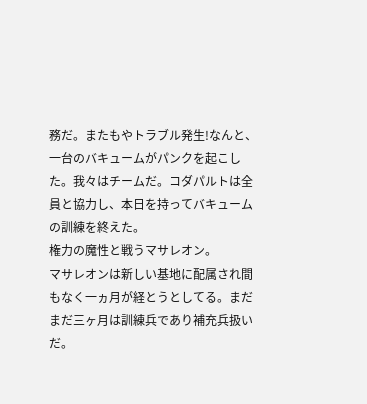務だ。またもやトラブル発生!なんと、一台のバキュームがパンクを起こした。我々はチームだ。コダパルトは全員と協力し、本日を持ってバキュームの訓練を終えた。
権力の魔性と戦うマサレオン。
マサレオンは新しい基地に配属され間もなく一ヵ月が経とうとしてる。まだまだ三ヶ月は訓練兵であり補充兵扱いだ。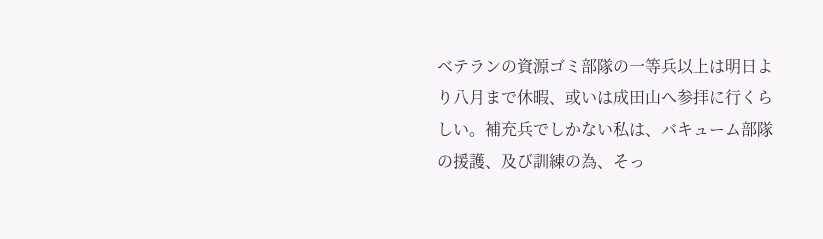ベテランの資源ゴミ部隊の一等兵以上は明日より八月まで休暇、或いは成田山へ参拝に行くらしい。補充兵でしかない私は、バキューム部隊の援護、及び訓練の為、そっ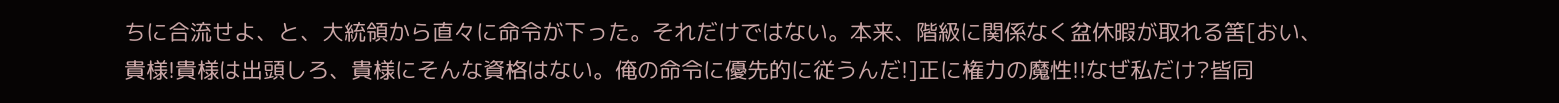ちに合流せよ、と、大統領から直々に命令が下った。それだけではない。本来、階級に関係なく盆休暇が取れる筈[おい、貴様!貴様は出頭しろ、貴様にそんな資格はない。俺の命令に優先的に従うんだ!]正に権力の魔性!!なぜ私だけ?皆同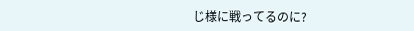じ様に戦ってるのに?